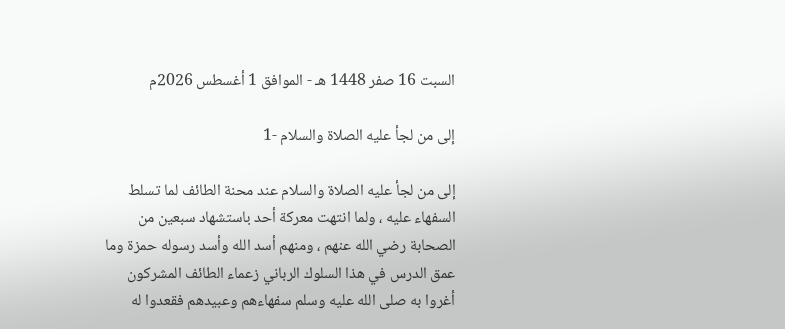السبت 16 صفر 1448 هـ - الموافق 1 أغسطس 2026م

إلى من لجأ عليه الصلاة والسلام -1

إلى من لجأ عليه الصلاة والسلام عند محنة الطائف لما تسلط السفهاء عليه ، ولما انتهت معركة أحد باستشهاد سبعين من الصحابة رضي الله عنهم ، ومنهم أسد الله وأسد رسوله حمزة وما عمق الدرس في هذا السلوك الرباني زعماء الطائف المشركون أغروا به صلى الله عليه وسلم سفهاءهم وعبيدهم فقعدوا له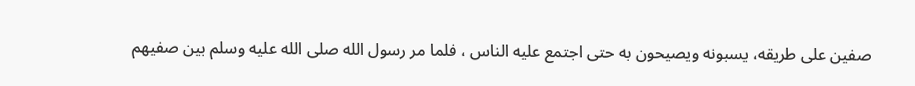صفين على طريقه، يسبونه ويصيحون به حتى اجتمع عليه الناس ، فلما مر رسول الله صلى الله عليه وسلم بين صفيهم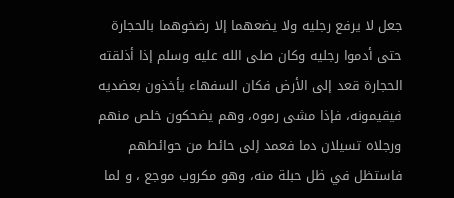جعل لا يرفع رجليه ولا يضعهما إلا رضخوهما بالحجارة حتى أدموا رجليه وكان صلى الله عليه وسلم إذا أذلقته الحجارة قعد إلى الأرض فكان السفهاء يأخذون بعضديه فيقيمونه، فإذا مشى رموه، وهم يضحكون خلص منهم ورجلاه تسيلان دما فعمد إلى حائط من حوائطهم فاستظل في ظل حبلة منه، وهو مكروب موجع ، و لما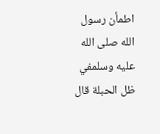اطمأن رسول الله صلى الله عليه وسلمفي ظل الحبلة قال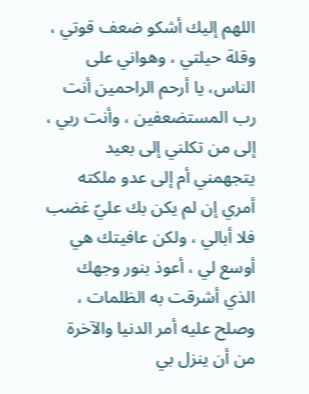اللهم إليك أشكو ضعف قوتي ، وقلة حيلتي ، وهواني على الناس، يا أرحم الراحمين أنت رب المستضعفين ، وأنت ربي ، إلى من تكلني إلى بعيد يتجهمني أم إلى عدو ملكته أمري إن لم يكن بك عليّ غضب فلا أبالي ، ولكن عافيتك هي أوسع لي ، أعوذ بنور وجهك الذي أشرقت به الظلمات ، وصلح عليه أمر الدنيا والآخرة من أن ينزل بي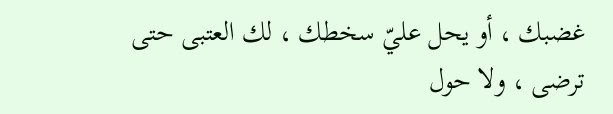غضبك ، أو يحل عليّ سخطك ، لك العتبى حتى ترضى ، ولا حول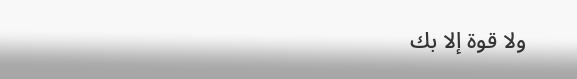ولا قوة إلا بك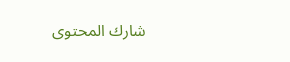شارك المحتوى